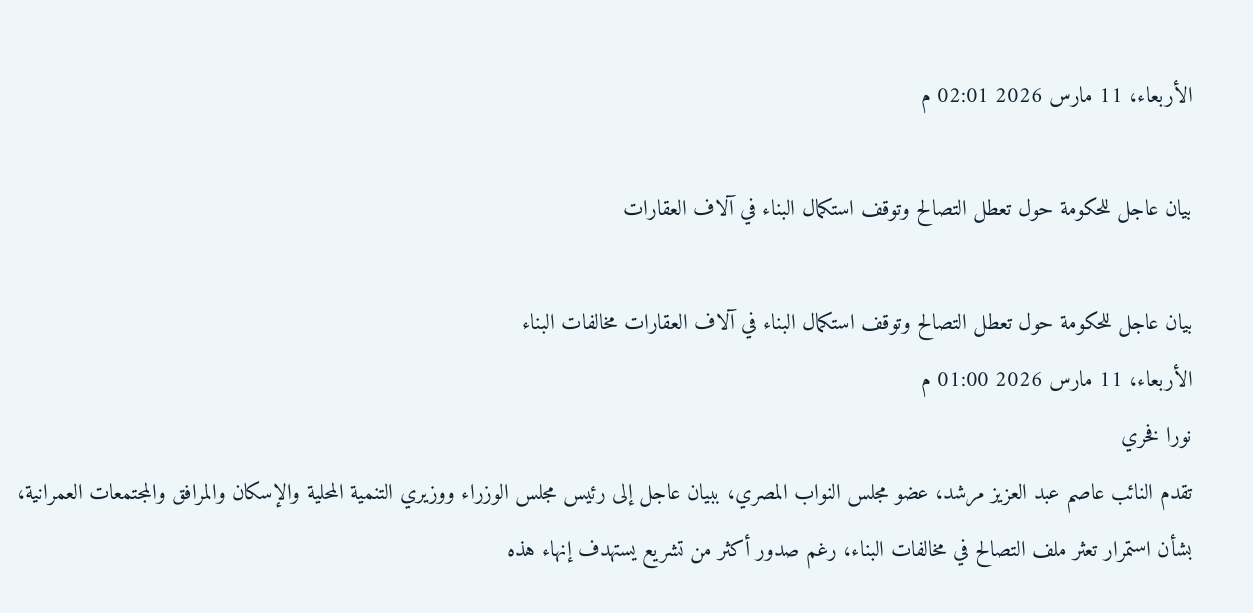الأربعاء، 11 مارس 2026 02:01 م

بيان عاجل للحكومة حول تعطل التصالح وتوقف استكمال البناء في آلاف العقارات

بيان عاجل للحكومة حول تعطل التصالح وتوقف استكمال البناء في آلاف العقارات مخالفات البناء
الأربعاء، 11 مارس 2026 01:00 م
نورا فخري
تقدم النائب عاصم عبد العزيز مرشد، عضو مجلس النواب المصري، ببيان عاجل إلى رئيس مجلس الوزراء ووزيري التنمية المحلية والإسكان والمرافق والمجتمعات العمرانية، بشأن استمرار تعثر ملف التصالح في مخالفات البناء، رغم صدور أكثر من تشريع يستهدف إنهاء هذه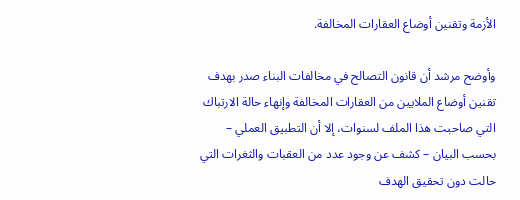الأزمة وتقنين أوضاع العقارات المخالفة.

وأوضح مرشد أن قانون التصالح في مخالفات البناء صدر بهدف تقنين أوضاع الملايين من العقارات المخالفة وإنهاء حالة الارتباك التي صاحبت هذا الملف لسنوات، إلا أن التطبيق العملي – بحسب البيان – كشف عن وجود عدد من العقبات والثغرات التي حالت دون تحقيق الهدف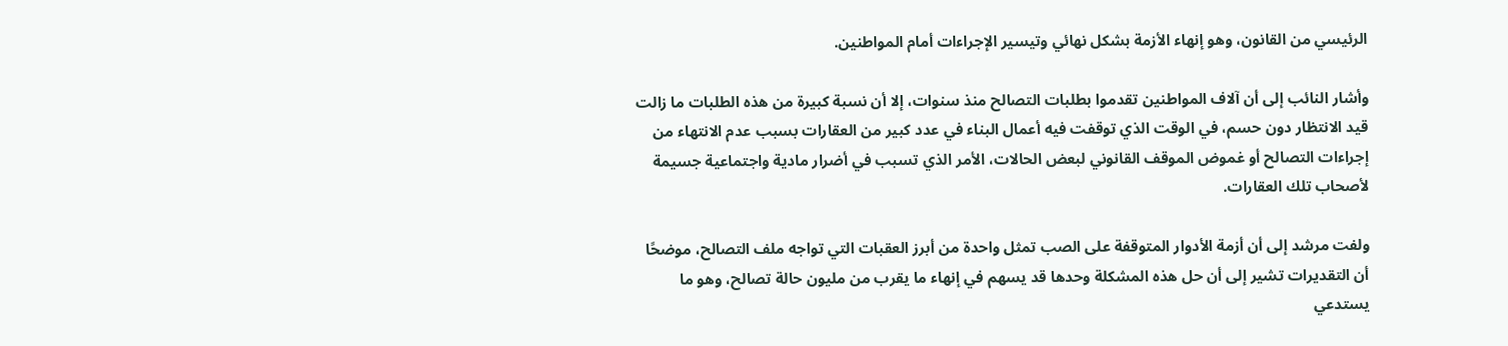الرئيسي من القانون، وهو إنهاء الأزمة بشكل نهائي وتيسير الإجراءات أمام المواطنين.

وأشار النائب إلى أن آلاف المواطنين تقدموا بطلبات التصالح منذ سنوات، إلا أن نسبة كبيرة من هذه الطلبات ما زالت قيد الانتظار دون حسم، في الوقت الذي توقفت فيه أعمال البناء في عدد كبير من العقارات بسبب عدم الانتهاء من إجراءات التصالح أو غموض الموقف القانوني لبعض الحالات، الأمر الذي تسبب في أضرار مادية واجتماعية جسيمة لأصحاب تلك العقارات.

ولفت مرشد إلى أن أزمة الأدوار المتوقفة على الصب تمثل واحدة من أبرز العقبات التي تواجه ملف التصالح، موضحًا أن التقديرات تشير إلى أن حل هذه المشكلة وحدها قد يسهم في إنهاء ما يقرب من مليون حالة تصالح، وهو ما يستدعي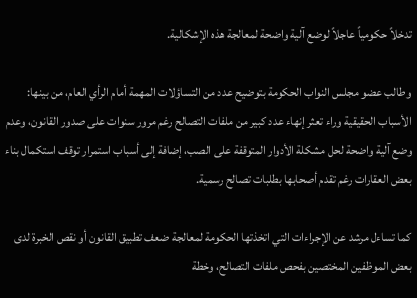تدخلاً حكومياً عاجلاً لوضع آلية واضحة لمعالجة هذه الإشكالية.

وطالب عضو مجلس النواب الحكومة بتوضيح عدد من التساؤلات المهمة أمام الرأي العام، من بينها: الأسباب الحقيقية وراء تعثر إنهاء عدد كبير من ملفات التصالح رغم مرور سنوات على صدور القانون، وعدم وضع آلية واضحة لحل مشكلة الأدوار المتوقفة على الصب، إضافة إلى أسباب استمرار توقف استكمال بناء بعض العقارات رغم تقدم أصحابها بطلبات تصالح رسمية.

كما تساءل مرشد عن الإجراءات التي اتخذتها الحكومة لمعالجة ضعف تطبيق القانون أو نقص الخبرة لدى بعض الموظفين المختصين بفحص ملفات التصالح، وخطة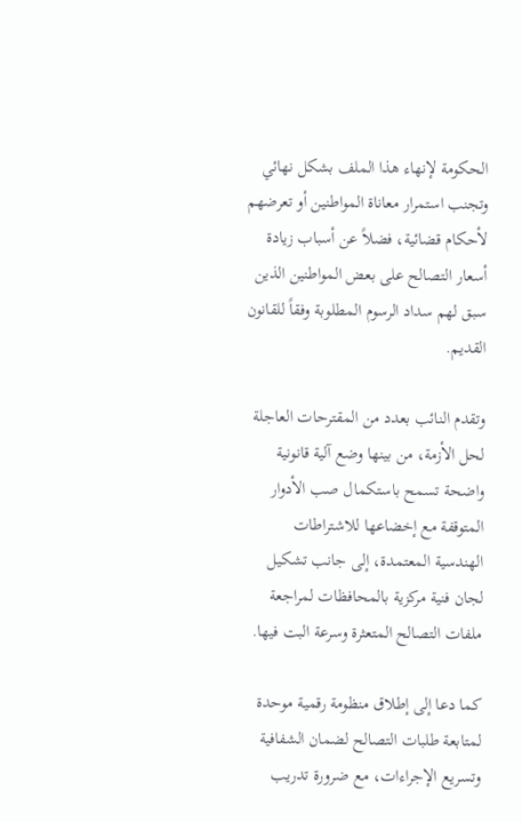الحكومة لإنهاء هذا الملف بشكل نهائي وتجنب استمرار معاناة المواطنين أو تعرضهم لأحكام قضائية، فضلاً عن أسباب زيادة أسعار التصالح على بعض المواطنين الذين سبق لهم سداد الرسوم المطلوبة وفقاً للقانون القديم.

وتقدم النائب بعدد من المقترحات العاجلة لحل الأزمة، من بينها وضع آلية قانونية واضحة تسمح باستكمال صب الأدوار المتوقفة مع إخضاعها للاشتراطات الهندسية المعتمدة، إلى جانب تشكيل لجان فنية مركزية بالمحافظات لمراجعة ملفات التصالح المتعثرة وسرعة البت فيها.

كما دعا إلى إطلاق منظومة رقمية موحدة لمتابعة طلبات التصالح لضمان الشفافية وتسريع الإجراءات، مع ضرورة تدريب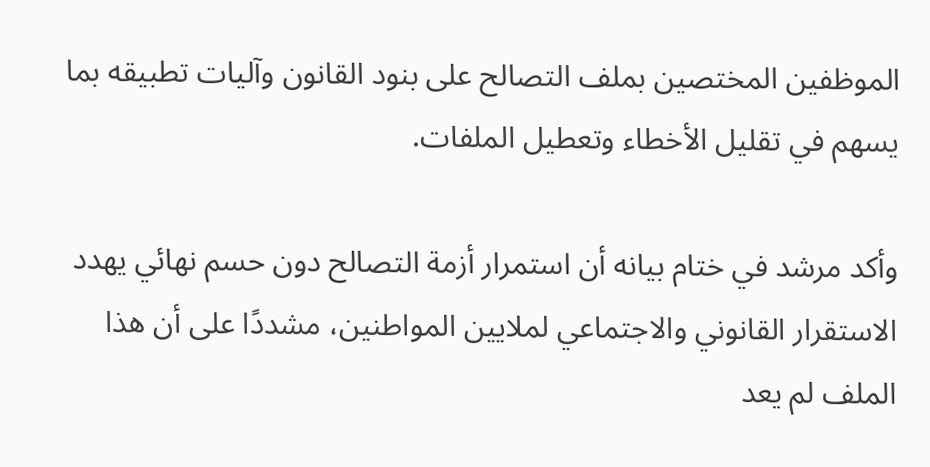الموظفين المختصين بملف التصالح على بنود القانون وآليات تطبيقه بما يسهم في تقليل الأخطاء وتعطيل الملفات.

وأكد مرشد في ختام بيانه أن استمرار أزمة التصالح دون حسم نهائي يهدد الاستقرار القانوني والاجتماعي لملايين المواطنين، مشددًا على أن هذا الملف لم يعد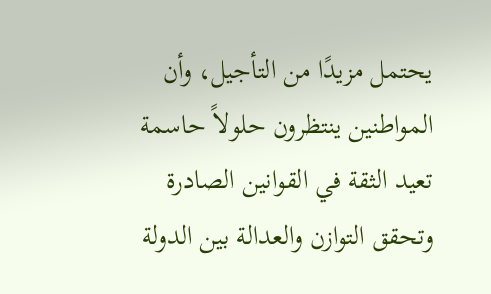يحتمل مزيدًا من التأجيل، وأن المواطنين ينتظرون حلولاً حاسمة تعيد الثقة في القوانين الصادرة وتحقق التوازن والعدالة بين الدولة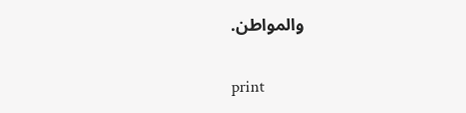والمواطن.

print